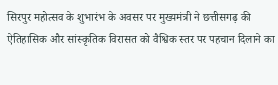सिरपुर महोत्सव के शुभारंभ के अवसर पर मुख्यमंत्री ने छत्तीसगढ़ की ऐतिहासिक और सांस्कृतिक विरासत को वैश्विक स्तर पर पहचान दिलाने का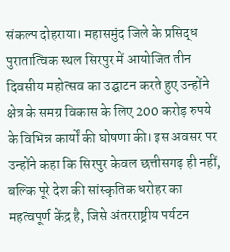संकल्प दोहराया। महासमुंद जिले के प्रसिद्ध पुरातात्विक स्थल सिरपुर में आयोजित तीन दिवसीय महोत्सव का उद्घाटन करते हुए उन्होंने क्षेत्र के समग्र विकास के लिए 200 करोड़ रुपये के विभिन्न कार्यों की घोषणा की। इस अवसर पर उन्होंने कहा कि सिरपुर केवल छत्तीसगढ़ ही नहीं, बल्कि पूरे देश की सांस्कृतिक धरोहर का महत्वपूर्ण केंद्र है, जिसे अंतरराष्ट्रीय पर्यटन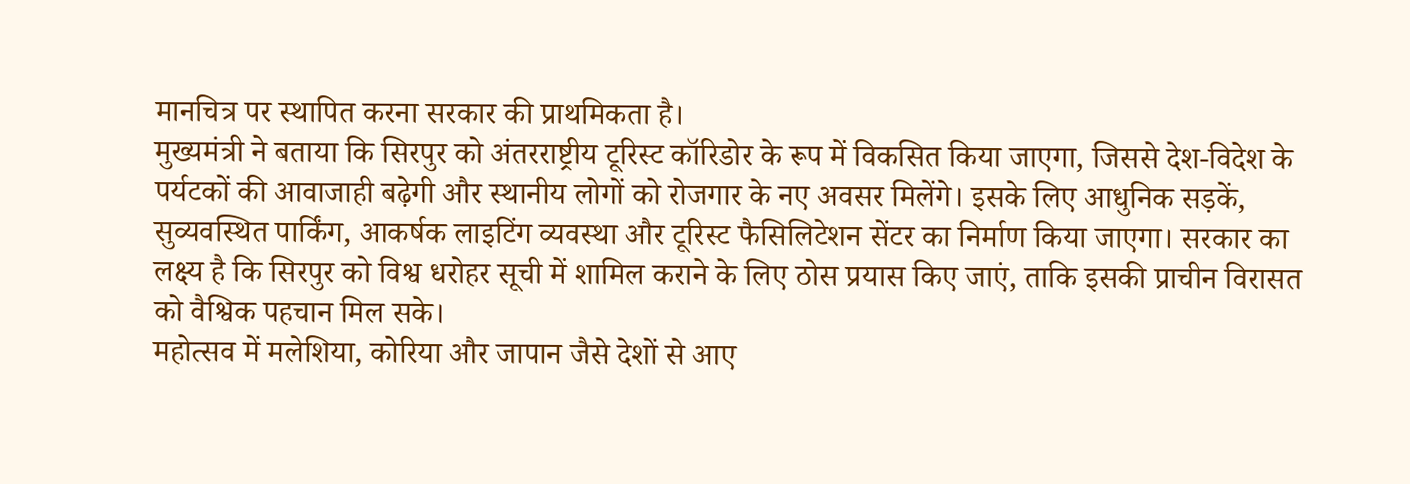मानचित्र पर स्थापित करना सरकार की प्राथमिकता है।
मुख्यमंत्री ने बताया कि सिरपुर को अंतरराष्ट्रीय टूरिस्ट कॉरिडोर के रूप में विकसित किया जाएगा, जिससे देश-विदेश के पर्यटकों की आवाजाही बढ़ेगी और स्थानीय लोगों को रोजगार के नए अवसर मिलेंगे। इसके लिए आधुनिक सड़कें, सुव्यवस्थित पार्किंग, आकर्षक लाइटिंग व्यवस्था और टूरिस्ट फैसिलिटेशन सेंटर का निर्माण किया जाएगा। सरकार का लक्ष्य है कि सिरपुर को विश्व धरोहर सूची में शामिल कराने के लिए ठोस प्रयास किए जाएं, ताकि इसकी प्राचीन विरासत को वैश्विक पहचान मिल सके।
महोत्सव में मलेशिया, कोरिया और जापान जैसे देशों से आए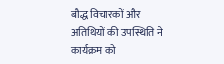बौद्ध विचारकों और अतिथियों की उपस्थिति ने कार्यक्रम को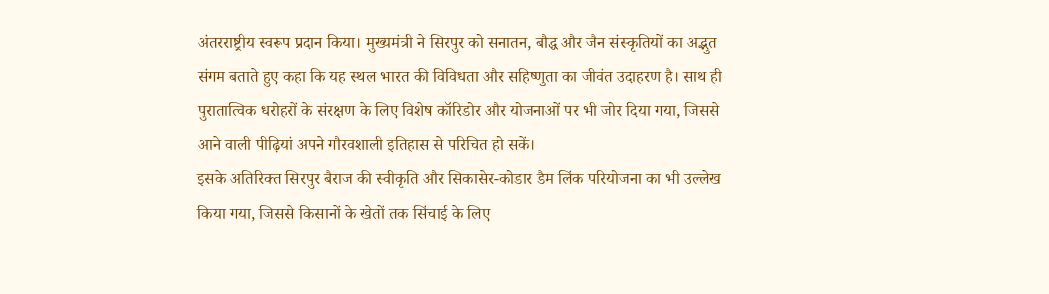अंतरराष्ट्रीय स्वरूप प्रदान किया। मुख्यमंत्री ने सिरपुर को सनातन, बौद्ध और जैन संस्कृतियों का अद्भुत संगम बताते हुए कहा कि यह स्थल भारत की विविधता और सहिष्णुता का जीवंत उदाहरण है। साथ ही पुरातात्विक धरोहरों के संरक्षण के लिए विशेष कॉरिडोर और योजनाओं पर भी जोर दिया गया, जिससे आने वाली पीढ़ियां अपने गौरवशाली इतिहास से परिचित हो सकें।
इसके अतिरिक्त सिरपुर बैराज की स्वीकृति और सिकासेर-कोडार डैम लिंक परियोजना का भी उल्लेख किया गया, जिससे किसानों के खेतों तक सिंचाई के लिए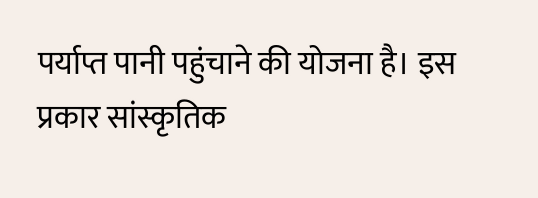पर्याप्त पानी पहुंचाने की योजना है। इस प्रकार सांस्कृतिक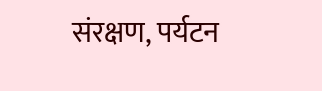संरक्षण, पर्यटन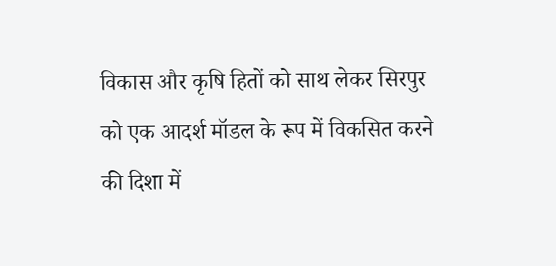विकास और कृषि हितों को साथ लेकर सिरपुर को एक आदर्श मॉडल के रूप में विकसित करने की दिशा में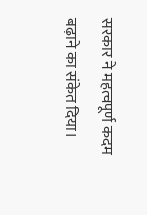सरकार ने महत्वपूर्ण कदम बढ़ाने का संकेत दिया।